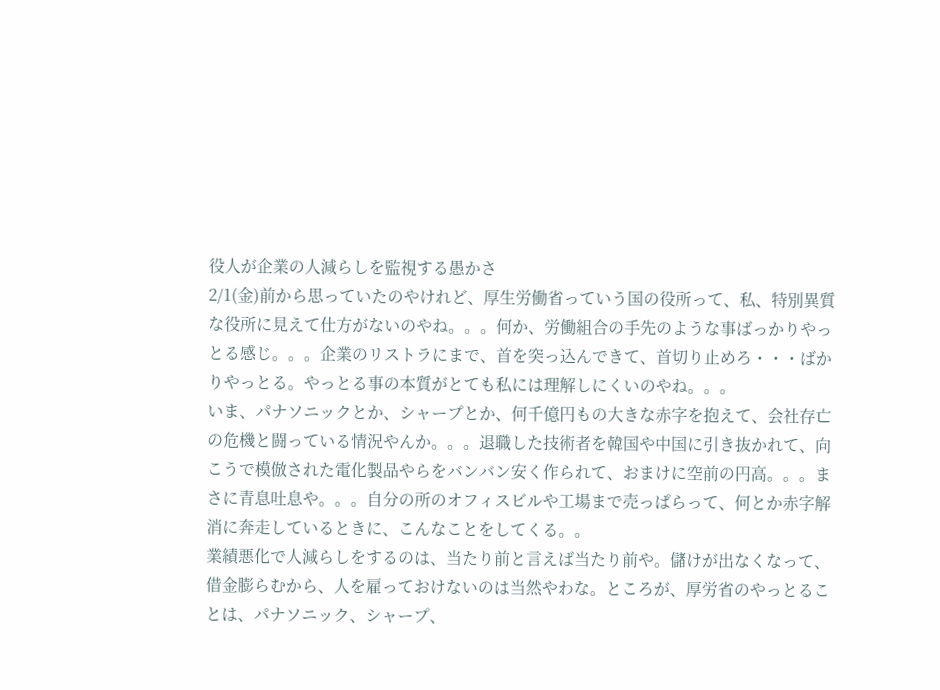役人が企業の人減らしを監視する愚かさ
2/1(金)前から思っていたのやけれど、厚生労働省っていう国の役所って、私、特別異質な役所に見えて仕方がないのやね。。。何か、労働組合の手先のような事ばっかりやっとる感じ。。。企業のリストラにまで、首を突っ込んできて、首切り止めろ・・・ばかりやっとる。やっとる事の本質がとても私には理解しにくいのやね。。。
いま、パナソニックとか、シャープとか、何千億円もの大きな赤字を抱えて、会社存亡の危機と闘っている情況やんか。。。退職した技術者を韓国や中国に引き抜かれて、向こうで模倣された電化製品やらをバンバン安く作られて、おまけに空前の円高。。。まさに青息吐息や。。。自分の所のオフィスビルや工場まで売っぱらって、何とか赤字解消に奔走しているときに、こんなことをしてくる。。
業績悪化で人減らしをするのは、当たり前と言えば当たり前や。儲けが出なくなって、借金膨らむから、人を雇っておけないのは当然やわな。ところが、厚労省のやっとることは、パナソニック、シャープ、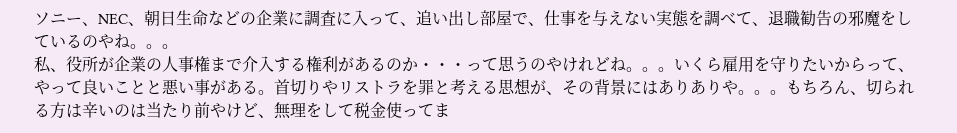ソニー、NEC、朝日生命などの企業に調査に入って、追い出し部屋で、仕事を与えない実態を調べて、退職勧告の邪魔をしているのやね。。。
私、役所が企業の人事権まで介入する権利があるのか・・・って思うのやけれどね。。。いくら雇用を守りたいからって、やって良いことと悪い事がある。首切りやリストラを罪と考える思想が、その背景にはありありや。。。もちろん、切られる方は辛いのは当たり前やけど、無理をして税金使ってま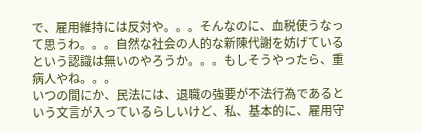で、雇用維持には反対や。。。そんなのに、血税使うなって思うわ。。。自然な社会の人的な新陳代謝を妨げているという認識は無いのやろうか。。。もしそうやったら、重病人やね。。。
いつの間にか、民法には、退職の強要が不法行為であるという文言が入っているらしいけど、私、基本的に、雇用守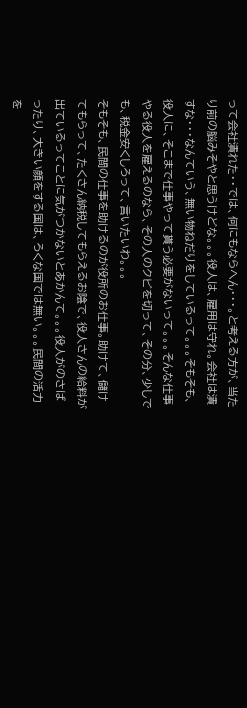って会社潰れた・・では、何にもならへん・・・。と考える方が、当たり前の脳みそやと思うけどな。。。役人は、雇用は守れ。会社は潰すな・・・なんていう、無い物ねだりをしているって。。。そもそも、役人に、そこまで仕事やって貰う必要がないって。。。そんな仕事やる役人を雇えるのなら、その人のクビを切って、その分、少しでも、税金安くしろって、言いたいわ。。。
そもそも、民間の仕事を助けるのが役所のお仕事。助けて、儲けてもらって、たくさん納税してもらえるお陰で、役人さんの給料が出ているってことに気がつかないとあかんて。。。役人がのさばったり、大きい顔をする国は、ろくな国では無い。。。民間の活力を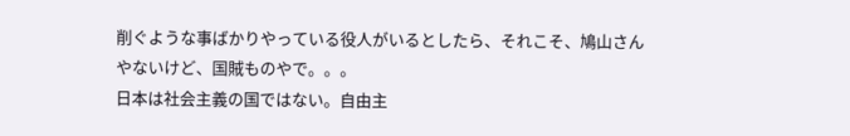削ぐような事ばかりやっている役人がいるとしたら、それこそ、鳩山さんやないけど、国賊ものやで。。。
日本は社会主義の国ではない。自由主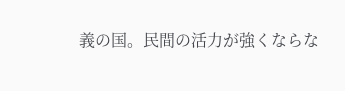義の国。民間の活力が強くならな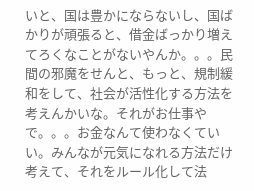いと、国は豊かにならないし、国ばかりが頑張ると、借金ばっかり増えてろくなことがないやんか。。。民間の邪魔をせんと、もっと、規制緩和をして、社会が活性化する方法を考えんかいな。それがお仕事やで。。。お金なんて使わなくていい。みんなが元気になれる方法だけ考えて、それをルール化して法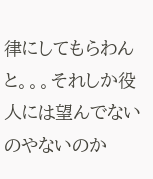律にしてもらわんと。。。それしか役人には望んでないのやないのか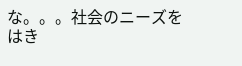な。。。社会のニーズをはき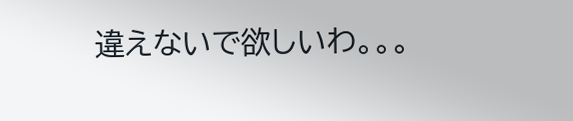違えないで欲しいわ。。。